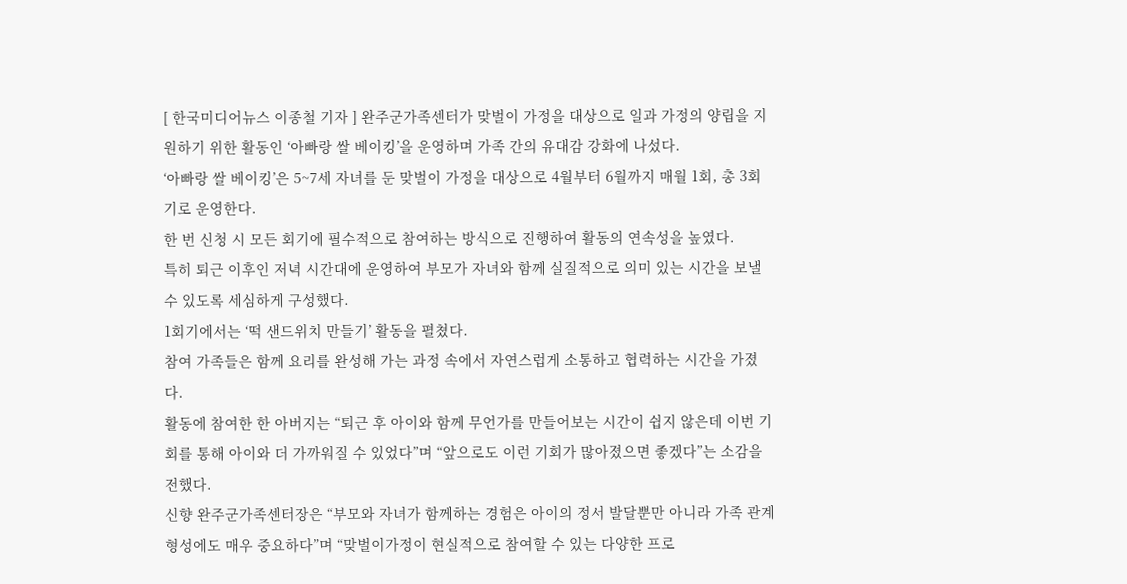[ 한국미디어뉴스 이종철 기자 ] 완주군가족센터가 맞벌이 가정을 대상으로 일과 가정의 양립을 지원하기 위한 활동인 ‘아빠랑 쌀 베이킹’을 운영하며 가족 간의 유대감 강화에 나섰다.
‘아빠랑 쌀 베이킹’은 5~7세 자녀를 둔 맞벌이 가정을 대상으로 4월부터 6월까지 매월 1회, 총 3회기로 운영한다.
한 번 신청 시 모든 회기에 필수적으로 참여하는 방식으로 진행하여 활동의 연속성을 높였다.
특히 퇴근 이후인 저녁 시간대에 운영하여 부모가 자녀와 함께 실질적으로 의미 있는 시간을 보낼 수 있도록 세심하게 구성했다.
1회기에서는 ‘떡 샌드위치 만들기’ 활동을 펼쳤다.
참여 가족들은 함께 요리를 완성해 가는 과정 속에서 자연스럽게 소통하고 협력하는 시간을 가졌다.
활동에 참여한 한 아버지는 “퇴근 후 아이와 함께 무언가를 만들어보는 시간이 쉽지 않은데 이번 기회를 통해 아이와 더 가까워질 수 있었다”며 “앞으로도 이런 기회가 많아졌으면 좋겠다”는 소감을 전했다.
신향 완주군가족센터장은 “부모와 자녀가 함께하는 경험은 아이의 정서 발달뿐만 아니라 가족 관계 형성에도 매우 중요하다”며 “맞벌이가정이 현실적으로 참여할 수 있는 다양한 프로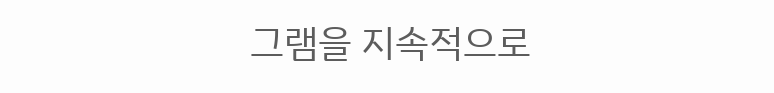그램을 지속적으로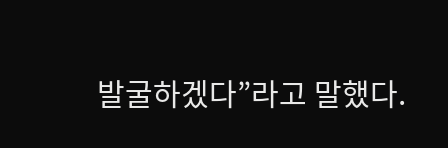발굴하겠다”라고 말했다.